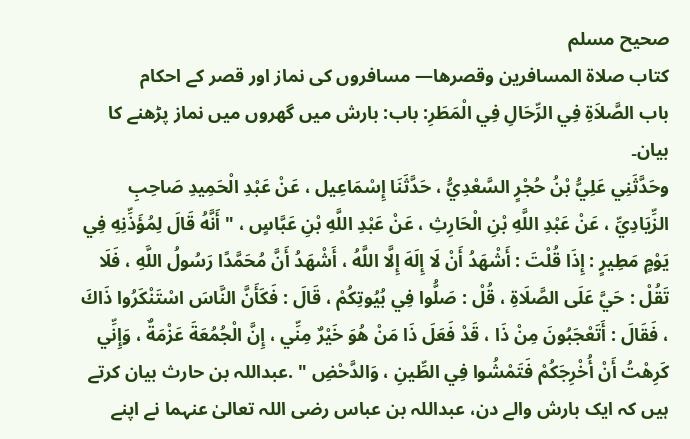صحيح مسلم
كتاب صلاة المسافرين وقصرها— مسافروں کی نماز اور قصر کے احکام
باب الصَّلاَةِ فِي الرِّحَالِ فِي الْمَطَرِ: باب: بارش میں گھروں میں نماز پڑھنے کا بیان۔
وحَدَّثَنِي عَلِيُّ بْنُ حُجْرٍ السَّعْدِيُّ ، حَدَّثَنَا إِسْمَاعِيل ، عَنْ عَبْدِ الْحَمِيدِ صَاحِبِ الزِّيَادِيِّ ، عَنْ عَبْدِ اللَّهِ بْنِ الْحَارِثِ ، عَنْ عَبْدِ اللَّهِ بْنِ عَبَّاسٍ ، " أَنَّهُ قَالَ لِمُؤَذِّنِهِ فِي يَوْمٍ مَطِيرٍ : إِذَا قُلْتَ : أَشْهَدُ أَنْ لَا إِلَهَ إِلَّا اللَّهُ ، أَشْهَدُ أَنَّ مُحَمَّدًا رَسُولُ اللَّهِ ، فَلَا تَقُلْ : حَيَّ عَلَى الصَّلَاةِ ، قُلْ : صَلُّوا فِي بُيُوتِكُمْ ، قَالَ : فَكَأَنَّ النَّاسَ اسْتَنْكَرُوا ذَاكَ ، فَقَالَ : أَتَعْجَبُونَ مِنْ ذَا ، قَدْ فَعَلَ ذَا مَنْ هُوَ خَيْرٌ مِنِّي ، إِنَّ الْجُمُعَةَ عَزْمَةٌ ، وَإِنِّي كَرِهْتُ أَنْ أُخْرِجَكُمْ فَتَمْشُوا فِي الطِّينِ ، وَالدَّحْضِ " .عبداللہ بن حارث بیان کرتے ہیں کہ ایک بارش والے دن، عبداللہ بن عباس رضی اللہ تعالیٰ عنہما نے اپنے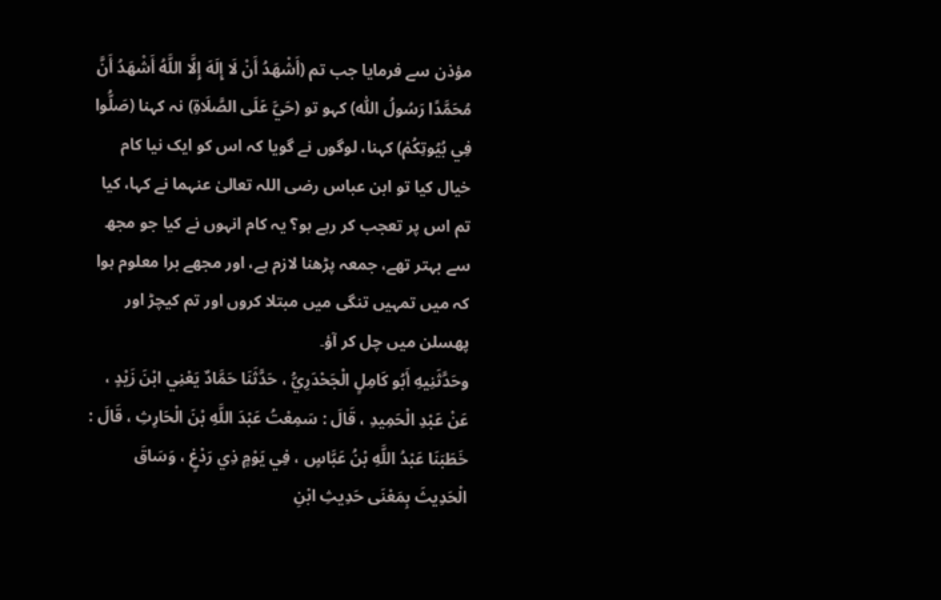مؤذن سے فرمایا جب تم (أَشْهَدُ أَنْ لَا إِلَهَ إِلَّا اللَّهُ أَشْهَدُ أَنَّ مُحَمَّدًا رَسُولُ اللّٰہ) کہو تو (حَيَّ عَلَى الصَّلَاةِ) نہ کہنا (صَلُّوا فِي بُيُوتِكُمْ) کہنا، لوگوں نے گویا کہ اس کو ایک نیا کام خیال کیا تو ابن عباس رضی اللہ تعالیٰ عنہما نے کہا، کیا تم اس پر تعجب کر رہے ہو؟ یہ کام انہوں نے کیا جو مجھ سے بہتر تھے، جمعہ پڑھنا لازم ہے، اور مجھے برا معلوم ہوا کہ میں تمہیں تنگی میں مبتلا کروں اور تم کیچڑ اور پھسلن میں چل کر آؤ۔
وحَدَّثَنِيهِ أَبُو كَامِلٍ الْجَحْدَرِيُّ ، حَدَّثَنَا حَمَّادٌ يَعْنِي ابْنَ زَيْدٍ ، عَنْ عَبْدِ الْحَمِيدِ ، قَالَ : سَمِعْتُ عَبْدَ اللَّهِ بْنَ الْحَارِثِ ، قَالَ : خَطَبَنَا عَبْدُ اللَّهِ بْنُ عَبَّاسٍ ، فِي يَوْمٍ ذِي رَدْغٍ ، وَسَاقَ الْحَدِيثَ بِمَعْنَى حَدِيثِ ابْنِ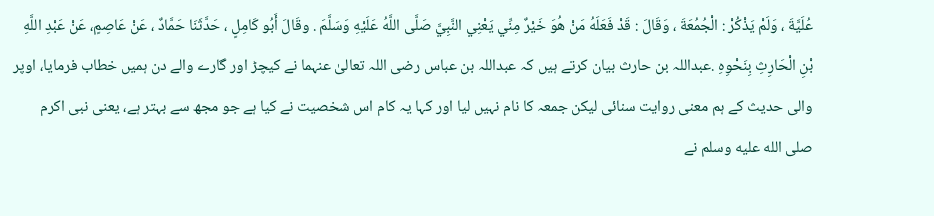عُلَيَّةَ ، وَلَمْ يَذْكُرْ : الْجُمُعَةَ ، وَقَالَ : قَدْ فَعَلَهُ مَنْ هُوَ خَيْرٌ مِنِّي يَعْنِي النَّبِيَّ صَلَّى اللَّهُ عَلَيْهِ وَسَلَّمَ . وقَالَ أَبُو كَامِلٍ ، حَدَّثَنَا حَمَّادٌ ، عَنْ عَاصِمٍ، عَنْ عَبْدِ اللَّهِ بْنِ الْحَارِثِ بِنَحْوِهِ .عبداللہ بن حارث بیان کرتے ہیں کہ عبداللہ بن عباس رضی اللہ تعالیٰ عنہما نے کیچڑ اور گارے والے دن ہمیں خطاب فرمایا، اوپر والی حدیث کے ہم معنی روایت سنائی لیکن جمعہ کا نام نہیں لیا اور کہا یہ کام اس شخصیت نے کیا ہے جو مجھ سے بہتر ہے، یعنی نبی اکرم صلى الله عليه وسلم نے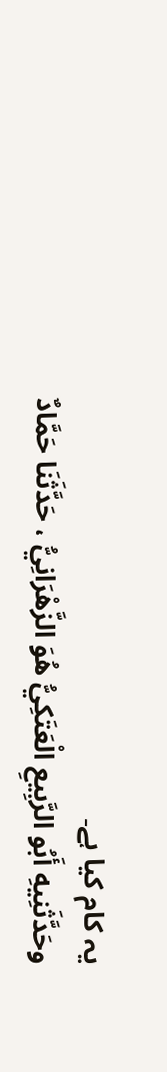یہ کام کیا ہے۔
وحَدَّثَنِيهِ أَبُو الرَّبِيعِ الْعَتَكِيُّ هُوَ الزَّهْرَانِيُّ ، حَدَّثَنَا حَمَّادٌ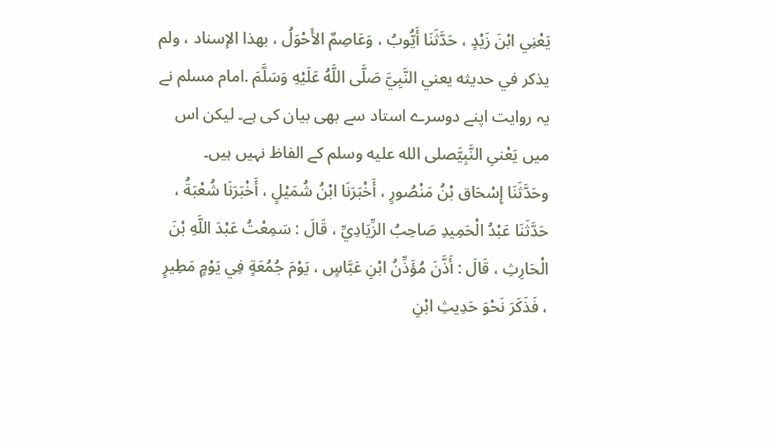يَعْنِي ابْنَ زَيْدٍ ، حَدَّثَنَا أَيُّوبُ ، وَعَاصِمٌ الأَحْوَلُ ، بهذا الإسناد ، ولم يذكر في حديثه يعني النَّبِيَّ صَلَّى اللَّهُ عَلَيْهِ وَسَلَّمَ .امام مسلم نے یہ روایت اپنے دوسرے استاد سے بھی بیان کی ہے۔ لیکن اس میں یَعْنیِ النَّبِیَّصلى الله عليه وسلم کے الفاظ نہیں ہیں۔
وحَدَّثَنَا إِسْحَاق بْنُ مَنْصُورٍ ، أَخْبَرَنَا ابْنُ شُمَيْلٍ ، أَخْبَرَنَا شُعْبَةُ ، حَدَّثَنَا عَبْدُ الْحَمِيدِ صَاحِبُ الزِّيَادِيِّ ، قَالَ : سَمِعْتُ عَبْدَ اللَّهِ بْنَ الْحَارِثِ ، قَالَ : أَذَّنَ مُؤَذِّنُ ابْنِ عَبَّاسٍ ، يَوْمَ جُمُعَةٍ فِي يَوْمٍ مَطِيرٍ ، فَذَكَرَ نَحْوَ حَدِيثِ ابْنِ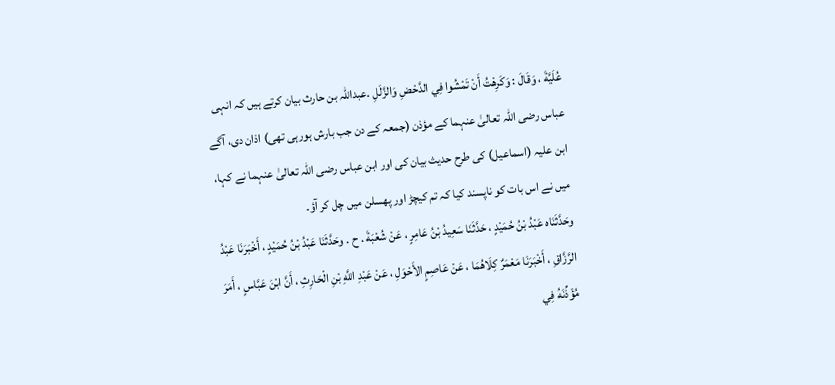عُلَيَّةَ ، وَقَالَ : وَكَرِهْتُ أَنْ تَمْشُوا فِي الدَّحْضِ وَالزَّلَلِ .عبداللہ بن حارث بیان کرتے ہیں کہ انہی عباس رضی اللہ تعالیٰ عنہما کے مؤذن (جمعہ کے دن جب بارش ہورہی تھی) اذان دی، آگے ابن علیہ (اسماعیل) کی طرح حدیث بیان کی اور ابن عباس رضی اللہ تعالیٰ عنہما نے کہا، میں نے اس بات کو ناپسند کیا کہ تم کیچڑ اور پھسلن میں چل کر آؤ۔
وحَدَّثَنَاه عَبْدُ بْنُ حُمَيْدٍ ، حَدَّثَنَا سَعِيدُ بْنُ عَامِرٍ ، عَنْ شُعْبَةَ . ح . وحَدَّثَنَا عَبْدُ بْنُ حُمَيْدٍ ، أَخْبَرَنَا عَبْدُ الرَّزَّاقِ ، أَخْبَرَنَا مَعْمَرٌ كِلَاهُمَا ، عَنْ عَاصِمٍ الأَحْوَلِ ، عَنْ عَبْدِ اللَّهِ بْنِ الْحَارِثِ ، أَنَّ ابْنَ عَبَّاسٍ ، أَمَرَ مُؤَذِّنَهُ فِي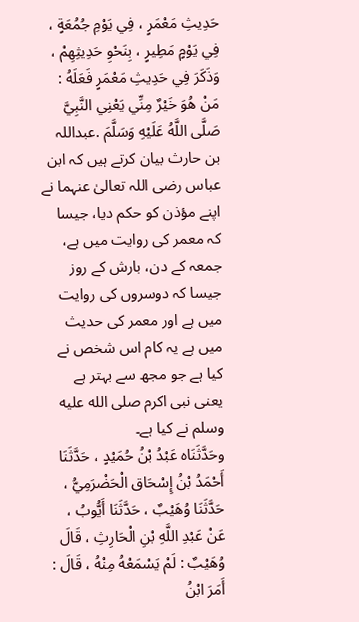حَدِيثِ مَعْمَرٍ ، فِي يَوْمِ جُمُعَةٍ ، فِي يَوْمٍ مَطِيرٍ ، بِنَحْوِ حَدِيثِهِمْ ، وَذَكَرَ فِي حَدِيثِ مَعْمَرٍ فَعَلَهُ : مَنْ هُوَ خَيْرٌ مِنِّي يَعْنِي النَّبِيَّ صَلَّى اللَّهُ عَلَيْهِ وَسَلَّمَ .عبداللہ بن حارث بیان کرتے ہیں کہ ابن عباس رضی اللہ تعالیٰ عنہما نے اپنے مؤذن کو حکم دیا، جیسا کہ معمر کی روایت میں ہے، جمعہ کے دن، بارش کے روز جیسا کہ دوسروں کی روایت میں ہے اور معمر کی حدیث میں ہے یہ کام اس شخص نے کیا ہے جو مجھ سے بہتر ہے یعنی نبی اکرم صلى الله عليه وسلم نے کیا ہے۔
وحَدَّثَنَاه عَبْدُ بْنُ حُمَيْدٍ ، حَدَّثَنَا أَحْمَدُ بْنُ إِسْحَاق الْحَضْرَمِيُّ ، حَدَّثَنَا وُهَيْبٌ ، حَدَّثَنَا أَيُّوبُ ، عَنْ عَبْدِ اللَّهِ بْنِ الْحَارِثِ ، قَالَ وُهَيْبٌ : لَمْ يَسْمَعْهُ مِنْهُ ، قَالَ : أَمَرَ ابْنُ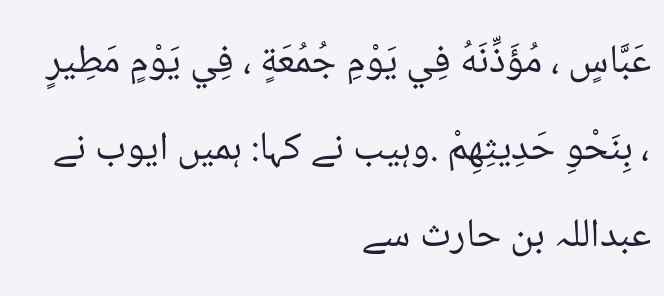عَبَّاسٍ ، مُؤَذِّنَهُ فِي يَوْمِ جُمُعَةٍ ، فِي يَوْمٍ مَطِيرٍ ، بِنَحْوِ حَدِيثِهِمْ .وہیب نے کہا: ہمیں ایوب نے عبداللہ بن حارث سے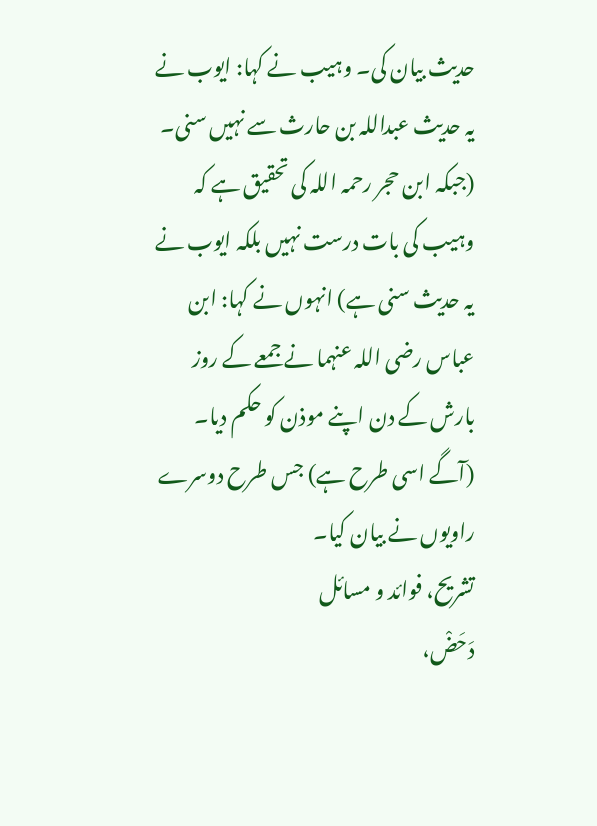حدیث بیان کی۔ وہیب نے کہا: ایوب نے یہ حدیث عبداللہ بن حارث سے نہیں سنی۔ (جبکہ ابن حجر رحمہ اللہ کی تحقیق ہے کہ وہیب کی بات درست نہیں بلکہ ایوب نے یہ حدیث سنی ہے) انہوں نے کہا: ابن عباس رضی اللہ عنہما نے جمعے کے روز بارش کے دن اپنے موذن کو حکم دیا۔ (آگے اسی طرح ہے) جس طرح دوسرے راویوں نے بیان کیا۔
تشریح، فوائد و مسائل
دَحَضْ،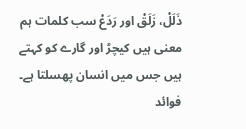ذَلَلْ، زَلَقْ اور رَدَعْ سب کلمات ہم معنی ہیں کیچڑ اور گارے کو کہتے ہیں جس میں انسان پھسلتا ہے۔
فوائد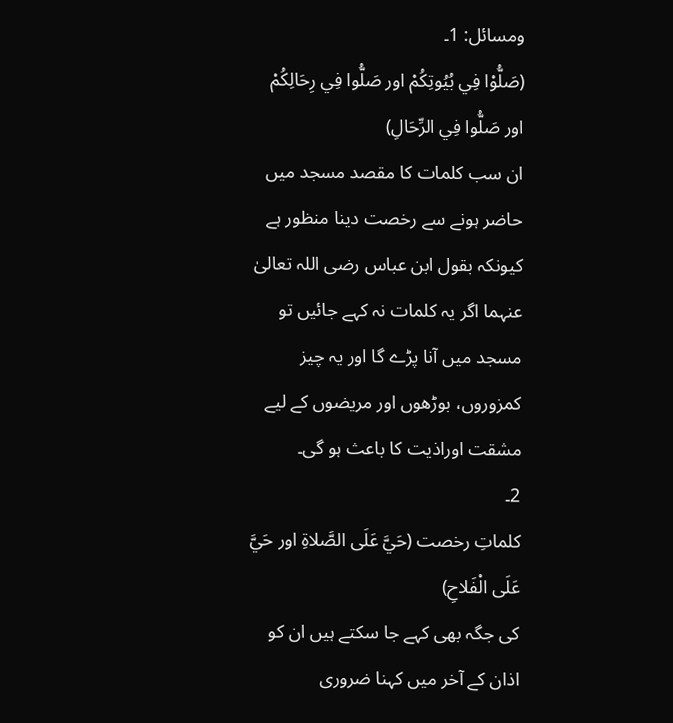ومسائل: 1۔
(صَلُّوْا فِي بُيُوتِكُمْ اور صَلُّوا فِي رِحَالِكُمْ اور صَلُّوا فِي الرِّحَالِ)
ان سب کلمات کا مقصد مسجد میں حاضر ہونے سے رخصت دینا منظور ہے کیونکہ بقول ابن عباس رضی اللہ تعالیٰ عنہما اگر یہ کلمات نہ کہے جائیں تو مسجد میں آنا پڑے گا اور یہ چیز کمزوروں، بوڑھوں اور مریضوں کے لیے مشقت اوراذیت کا باعث ہو گی۔
2۔
کلماتِ رخصت (حَيَّ عَلَى الصَّلاةِ اور حَيَّ عَلَى الْفَلاحِ)
كی جگہ بھی کہے جا سکتے ہیں ان کو اذان کے آخر میں کہنا ضروری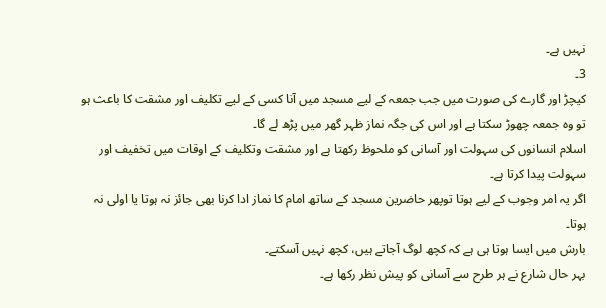نہیں ہے۔
3۔
کیچڑ اور گارے کی صورت میں جب جمعہ کے لیے مسجد میں آنا کسی کے لیے تکلیف اور مشقت کا باعث ہو تو وہ جمعہ چھوڑ سکتا ہے اور اس کی جگہ نماز ظہر گھر میں پڑھ لے گا۔
اسلام انسانوں کی سہولت اور آسانی کو ملحوظ رکھتا ہے اور مشقت وتکلیف کے اوقات میں تخفیف اور سہولت پیدا کرتا ہے۔
اگر یہ امر وجوب کے لیے ہوتا توپھر حاضرین مسجد کے ساتھ امام کا نماز ادا کرنا بھی جائز نہ ہوتا یا اولی نہ ہوتا۔
بارش میں ایسا ہوتا ہی ہے کہ کچھ لوگ آجاتے ہیں، کچھ نہیں آسکتے۔
بہر حال شارع نے ہر طرح سے آسانی کو پیش نظر رکھا ہے۔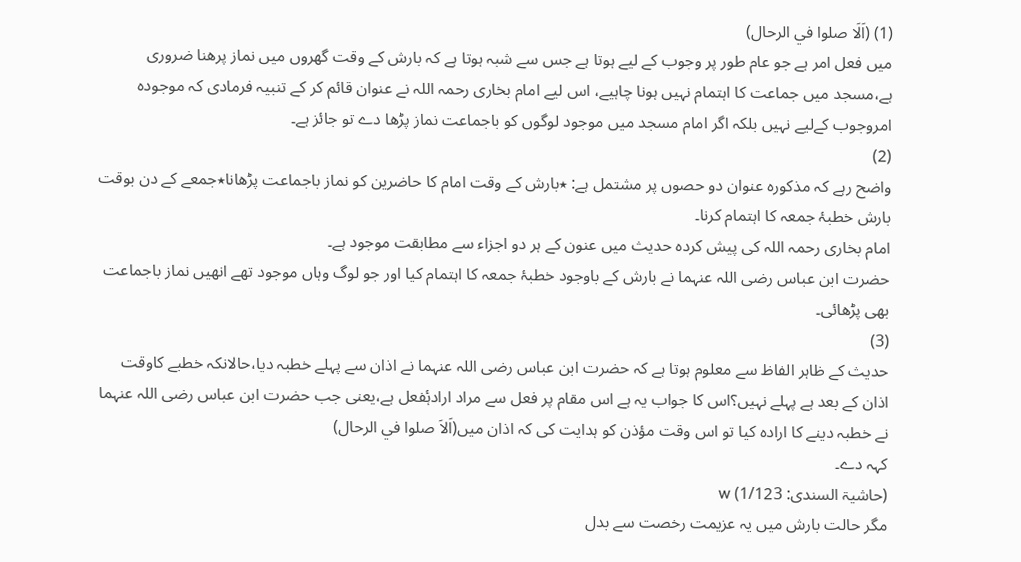(1) (اَلَا صلوا في الرحال)
میں فعل امر ہے جو عام طور پر وجوب کے لیے ہوتا ہے جس سے شبہ ہوتا ہے کہ بارش کے وقت گھروں میں نماز پرھنا ضروری ہے،مسجد میں جماعت کا اہتمام نہیں ہونا چاہیے، اس لیے امام بخاری رحمہ اللہ نے عنوان قائم کر کے تنبیہ فرمادی کہ موجودہ امروجوب کےلیے نہیں بلکہ اگر امام مسجد میں موجود لوگوں کو باجماعت نماز پڑھا دے تو جائز ہے۔
(2)
واضح رہے کہ مذکورہ عنوان دو حصوں پر مشتمل ہے: ٭بارش کے وقت امام کا حاضرین کو نماز باجماعت پڑھانا٭جمعے کے دن بوقت بارش خطبۂ جمعہ کا اہتمام کرنا۔
امام بخاری رحمہ اللہ کی پیش کردہ حدیث میں عنون کے ہر دو اجزاء سے مطابقت موجود ہے۔
حضرت ابن عباس رضی اللہ عنہما نے بارش کے باوجود خطبۂ جمعہ کا اہتمام کیا اور جو لوگ وہاں موجود تھے انھیں نماز باجماعت بھی پڑھائی۔
(3)
حدیث کے ظاہر الفاظ سے معلوم ہوتا ہے کہ حضرت ابن عباس رضی اللہ عنہما نے اذان سے پہلے خطبہ دیا،حالانکہ خطبے کاوقت اذان کے بعد ہے پہلے نہیں؟اس کا جواب یہ ہے اس مقام پر فعل سے مراد ارادۂفعل ہے،یعنی جب حضرت ابن عباس رضی اللہ عنہما نے خطبہ دینے کا ارادہ کیا تو اس وقت مؤذن کو ہدایت کی کہ اذان میں(اَلاَ صلوا في الرحال)
کہہ دے۔
(حاشیۃ السندی: 1/123) w
مگر حالت بارش میں یہ عزیمت رخصت سے بدل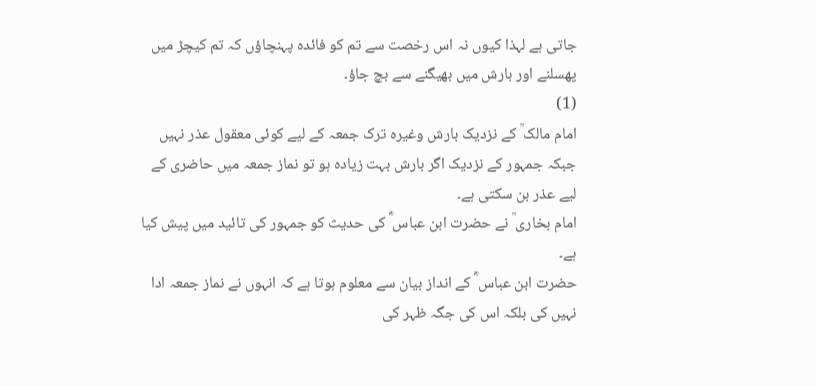جاتی ہے لہذا کیوں نہ اس رخصت سے تم کو فائدہ پہنچاؤں کہ تم کیچڑ میں پھسلنے اور بارش میں بھیگنے سے بچ جاؤ۔
(1)
امام مالک ؒ کے نزدیک بارش وغیرہ ترک جمعہ کے لیے کوئی معقول عذر نہیں جبکہ جمہور کے نزدیک اگر بارش بہت زیادہ ہو تو نماز جمعہ میں حاضری کے لیے عذر بن سکتی ہے۔
امام بخاری ؒ نے حضرت ابن عباس ؓ کی حدیث کو جمہور کی تائید میں پیش کیا ہے۔
حضرت ابن عباس ؓ کے انداز بیان سے معلوم ہوتا ہے کہ انہوں نے نماز جمعہ ادا نہیں کی بلکہ اس کی جگہ ظہر کی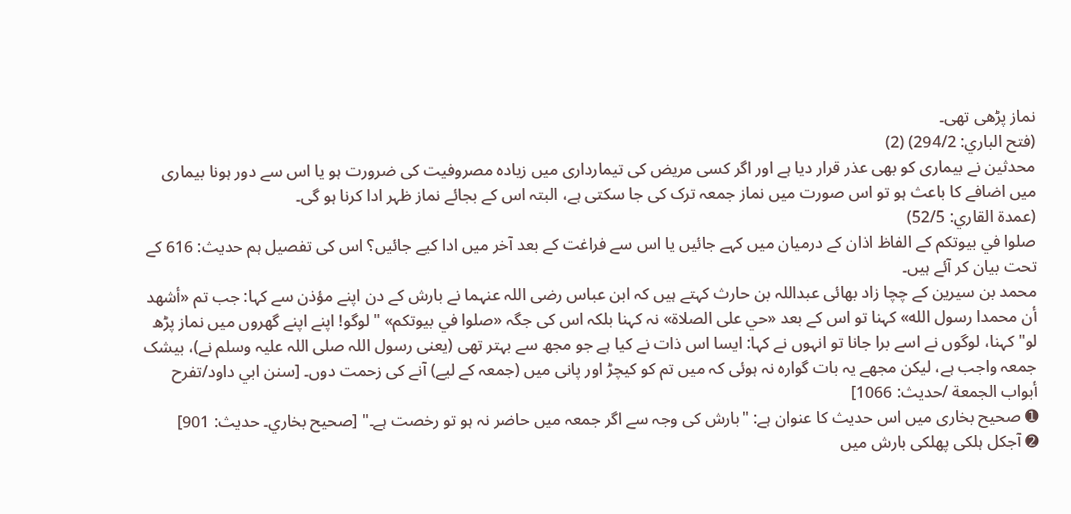نماز پڑھی تھی۔
(فتح الباري: 294/2) (2)
محدثین نے بیماری کو بھی عذر قرار دیا ہے اور اگر کسی مریض کی تیمارداری میں زیادہ مصروفیت کی ضرورت ہو یا اس سے دور ہونا بیماری میں اضافے کا باعث ہو تو اس صورت میں نماز جمعہ ترک کی جا سکتی ہے، البتہ اس کے بجائے نماز ظہر ادا کرنا ہو گی۔
(عمدة القاري: 52/5)
صلوا في بيوتكم کے الفاظ اذان کے درمیان میں کہے جائیں یا اس سے فراغت کے بعد آخر میں ادا کیے جائیں؟ اس کی تفصیل ہم حدیث: 616 کے تحت بیان کر آئے ہیں۔
محمد بن سیرین کے چچا زاد بھائی عبداللہ بن حارث کہتے ہیں کہ ابن عباس رضی اللہ عنہما نے بارش کے دن اپنے مؤذن سے کہا: جب تم «أشهد أن محمدا رسول الله» کہنا تو اس کے بعد «حي على الصلاة» نہ کہنا بلکہ اس کی جگہ «صلوا في بيوتكم» "لوگو! اپنے اپنے گھروں میں نماز پڑھ لو" کہنا، لوگوں نے اسے برا جانا تو انہوں نے کہا: ایسا اس ذات نے کیا ہے جو مجھ سے بہتر تھی (یعنی رسول اللہ صلی اللہ علیہ وسلم نے)، بیشک جمعہ واجب ہے، لیکن مجھے یہ بات گوارہ نہ ہوئی کہ میں تم کو کیچڑ اور پانی میں (جمعہ کے لیے) آنے کی زحمت دوں۔ [سنن ابي داود/تفرح أبواب الجمعة /حدیث: 1066]
➊ صحیح بخاری میں اس حدیث کا عنوان ہے: "بارش کی وجہ سے اگر جمعہ میں حاضر نہ ہو تو رخصت ہے۔" [صحيح بخاري۔ حديث: 901]
➋ آجکل ہلکی پھلکی بارش میں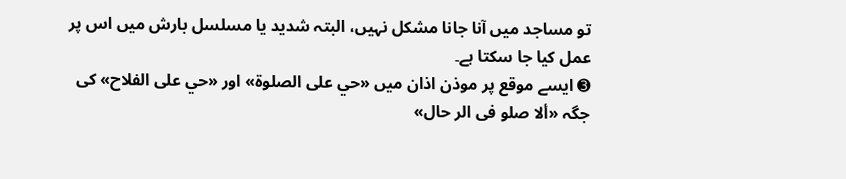تو مساجد میں آنا جانا مشکل نہیں، البتہ شدید یا مسلسل بارش میں اس پر عمل کیا جا سکتا ہے۔
➌ ایسے موقع پر موذن اذان میں «حي على الصلوة» اور «حي على الفلاح» کی جگہ «ألا صلو فى الر حال»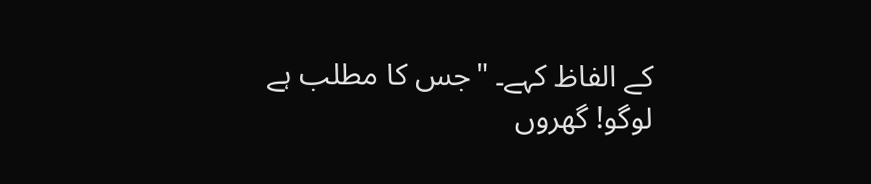کے الفاظ کہے۔ "جس کا مطلب ہے لوگو! گھروں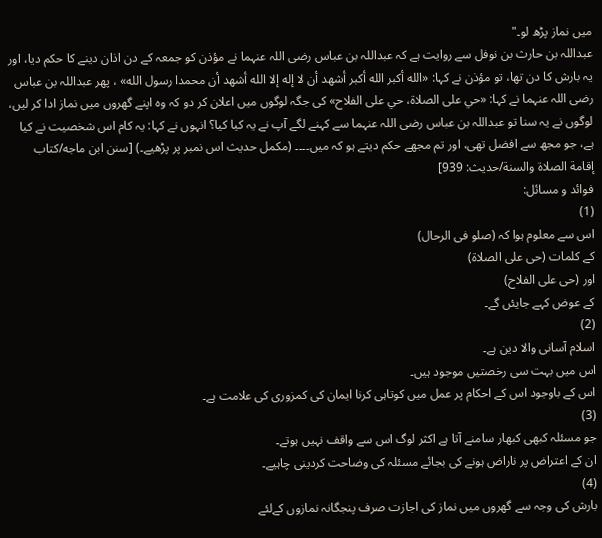میں نماز پڑھ لو۔"
عبداللہ بن حارث بن نوفل سے روایت ہے کہ عبداللہ بن عباس رضی اللہ عنہما نے مؤذن کو جمعہ کے دن اذان دینے کا حکم دیا، اور یہ بارش کا دن تھا، تو مؤذن نے کہا: «الله أكبر الله أكبر أشهد أن لا إله إلا الله أشهد أن محمدا رسول الله» ، پھر عبداللہ بن عباس رضی اللہ عنہما نے کہا: «حي على الصلاة، حي على الفلاح» کی جگہ لوگوں میں اعلان کر دو کہ وہ اپنے گھروں میں نماز ادا کر لیں، لوگوں نے یہ سنا تو عبداللہ بن عباس رضی اللہ عنہما سے کہنے لگے آپ نے یہ کیا کیا؟ انہوں نے کہا: یہ کام اس شخصیت نے کیا ہے، جو مجھ سے افضل تھی، اور تم مجھے حکم دیتے ہو کہ میں۔۔۔۔ (مکمل حدیث اس نمبر پر پڑھیے۔) [سنن ابن ماجه/كتاب إقامة الصلاة والسنة/حدیث: 939]
فوائد و مسائل:
(1)
اس سے معلوم ہوا کہ (صلو فی الرحال)
کے کلمات (حی علی الصلاة)
اور (حی علی الفلاح)
کے عوض کہے جایئں گے۔
(2)
اسلام آسانی والا دین ہے۔
اس میں بہت سی رخصتیں موجود ہیں۔
اس کے باوجود اس کے احکام پر عمل میں کوتاہی کرنا ایمان کی کمزوری کی علامت ہے۔
(3)
جو مسئلہ کبھی کبھار سامنے آتا ہے اکثر لوگ اس سے واقف نہیں ہوتے۔
ان کے اعتراض پر ناراض ہونے کی بجائے مسئلہ کی وضاحت کردینی چاہیے۔
(4)
بارش کی وجہ سے گھروں میں نماز کی اجازت صرف پنجگانہ نمازوں کےلئے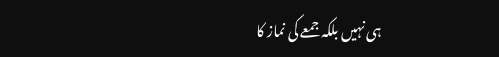ہی نہیں بلکہ جمعے کی نماز کا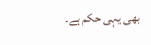بھی یہی حکم ہے۔